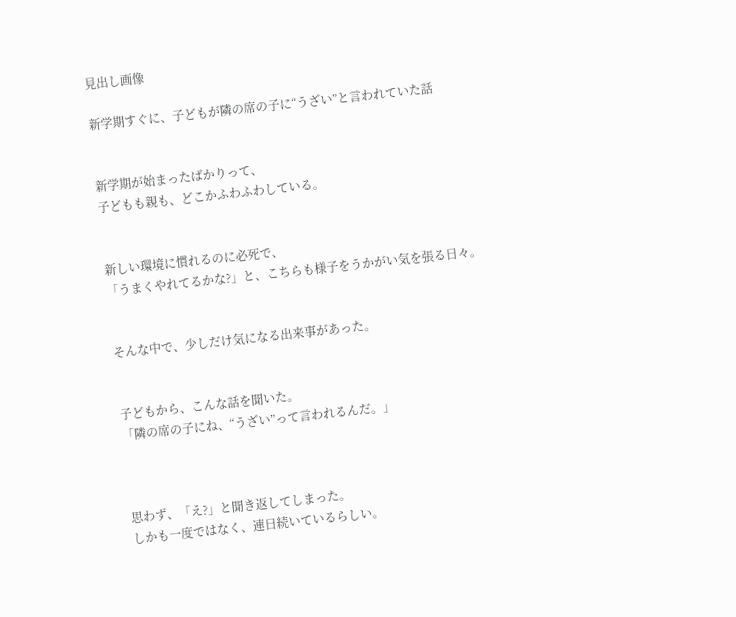見出し画像

新学期すぐに、子どもが隣の席の子に“うざい”と言われていた話


新学期が始まったばかりって、
子どもも親も、どこかふわふわしている。


新しい環境に慣れるのに必死で、
「うまくやれてるかな?」と、こちらも様子をうかがい気を張る日々。


そんな中で、少しだけ気になる出来事があった。


子どもから、こんな話を聞いた。
「隣の席の子にね、“うざい”って言われるんだ。」



思わず、「え?」と聞き返してしまった。
しかも一度ではなく、連日続いているらしい。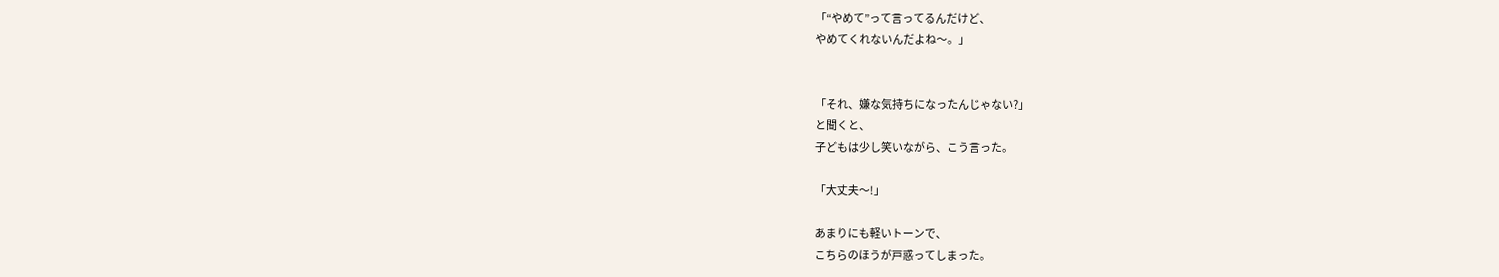「“やめて”って言ってるんだけど、
やめてくれないんだよね〜。」


「それ、嫌な気持ちになったんじゃない?」
と聞くと、
子どもは少し笑いながら、こう言った。

「大丈夫〜!」

あまりにも軽いトーンで、
こちらのほうが戸惑ってしまった。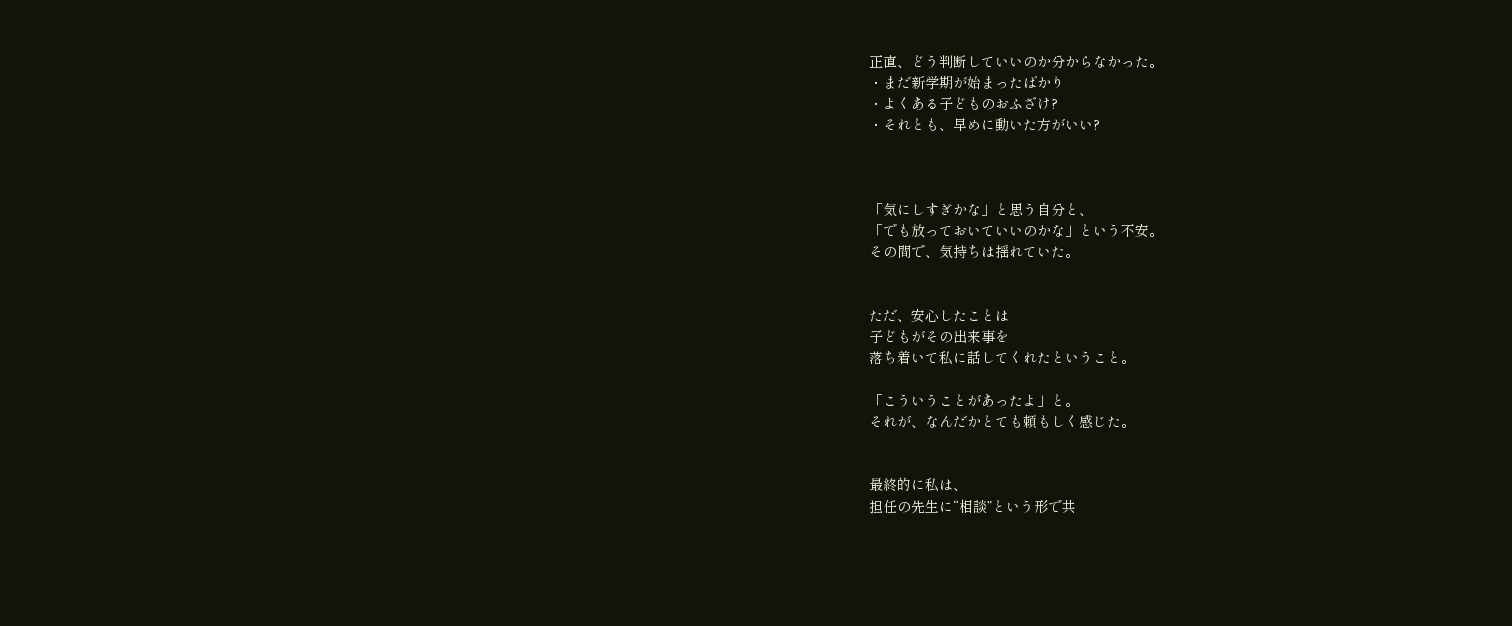正直、どう判断していいのか分からなかった。
・まだ新学期が始まったばかり
・よくある子どものおふざけ?
・それとも、早めに動いた方がいい?



「気にしすぎかな」と思う自分と、
「でも放っておいていいのかな」という不安。
その間で、気持ちは揺れていた。


ただ、安心したことは
子どもがその出来事を
落ち着いて私に話してくれたということ。

「こういうことがあったよ」と。
それが、なんだかとても頼もしく感じた。


最終的に私は、
担任の先生に“相談”という形で共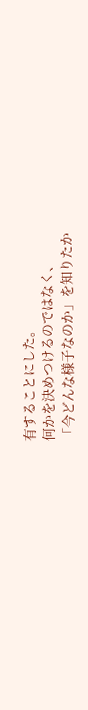有することにした。
何かを決めつけるのではなく、
「今どんな様子なのか」を知りたか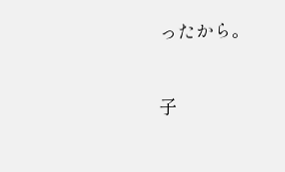ったから。


子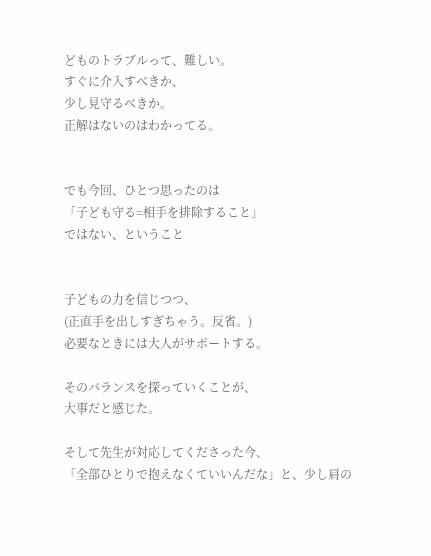どものトラブルって、難しい。
すぐに介入すべきか、
少し見守るべきか。
正解はないのはわかってる。


でも今回、ひとつ思ったのは
「子ども守る=相手を排除すること」
ではない、ということ


子どもの力を信じつつ、
(正直手を出しすぎちゃう。反省。)
必要なときには大人がサポートする。

そのバランスを探っていくことが、
大事だと感じた。

そして先生が対応してくださった今、
「全部ひとりで抱えなくていいんだな」と、少し肩の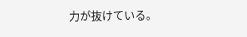力が抜けている。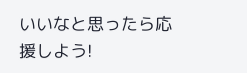いいなと思ったら応援しよう!